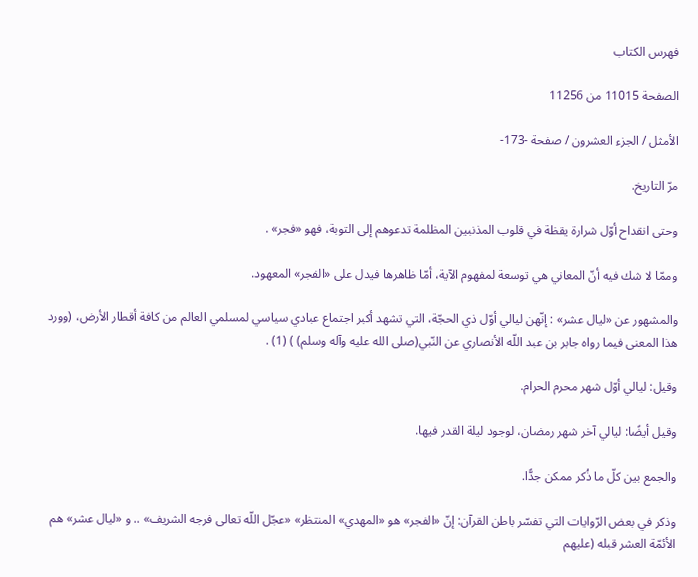فهرس الكتاب

الصفحة 11015 من 11256

الأمثل / الجزء العشرون / صفحة -173-

مرّ التاريخ.

وحتى انقداح أوّل شرارة يقظة في قلوب المذنبين المظلمة تدعوهم إلى التوبة، فهو «فجر» .

وممّا لا شك فيه أنّ المعاني هي توسعة لمفهوم الآية، أمّا ظاهرها فيدل على «الفجر» المعهود.

والمشهور عن «ليال عشر» : إنّهن ليالي أوّل ذي الحجّة، التي تشهد أكبر اجتماع عبادي سياسي لمسلمي العالم من كافة أقطار الأرض، (وورد هذا المعنى فيما رواه جابر بن عبد اللّه الأنصاري عن النّبي(صلى الله عليه وآله وسلم) ) (1) .

وقيل: ليالي أوّل شهر محرم الحرام.

وقيل أيضًا: ليالي آخر شهر رمضان، لوجود ليلة القدر فيها.

والجمع بين كلّ ما ذُكر ممكن جدًّا.

وذكر في بعض الرّوايات التي تفسّر باطن القرآن: إنّ «الفجر» هو «المهدي» المنتظر» «عجّل اللّه تعالى فرجه الشريف» .. و «ليال عشر» هم الأئمّة العشر قبله (عليهم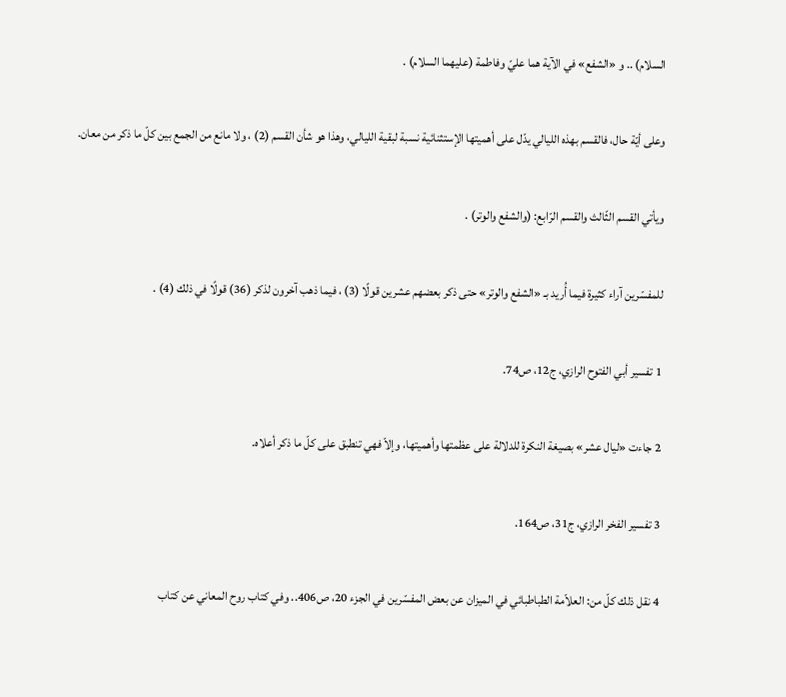السلام) .. و «الشفع» في الآية هما عليّ وفاطمة (عليهما السلام) .

وعلى أيّة حال، فالقسم بهذه الليالي يدّل على أهميتها الإستثنائية نسبة لبقية الليالي، وهذا هو شأن القسم (2) ، ولا مانع من الجمع بين كلّ ما ذكر من معان.

ويأتي القسم الثّالث والقسم الرّابع: (والشفع والوتر) .

للمفسّرين آراء كثيرة فيما أُريد بـ «الشفع والوتر» حتى ذكر بعضهم عشرين قولًا (3) ، فيما ذهب آخرون لذكر (36) قولًا في ذلك (4) .

1 تفسير أبي الفتوح الرازي، ج12، ص74.

2 جاءت «ليال عشر» بصيغة النكرة للدلالة على عظمتها وأهميتها، وإلاّ فهي تنطبق على كلّ ما ذكر أعلاه.

3 تفسير الفخر الرازي، ج31، ص164.

4 نقل ذلك كلّ من: العلاّمة الطباطبائي في الميزان عن بعض المفسّرين في الجزء 20، ص406.. وفي كتاب روح المعاني عن كتاب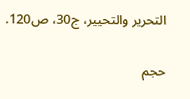التحرير والتحيير، ج30، ص120.

حجم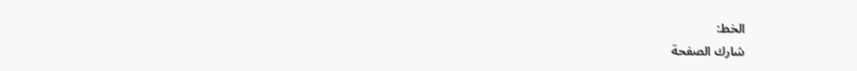الخط:
شارك الصفحة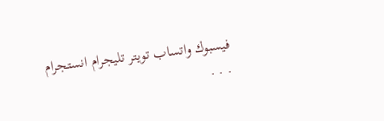فيسبوك واتساب تويتر تليجرام انستجرام
. . .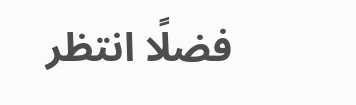فضلًا انتظر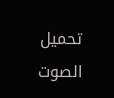تحميل الصوت